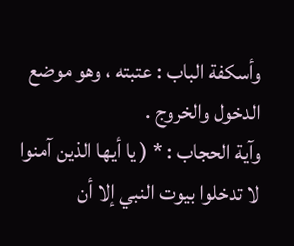وأسكفة الباب : عتبته ، وهو موضع الدخول والخروج .
وآية الحجاب : * ( يا أيها الذين آمنوا لا تدخلوا بيوت النبي إلا أن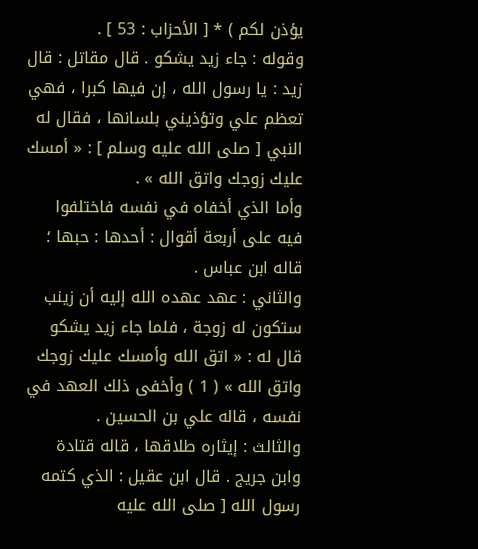يؤذن لكم ) * [ الأحزاب : 53 ] .
وقوله : جاء زيد يشكو . قال مقاتل : قال زيد : يا رسول الله ، إن فيها كبرا ، فهي تعظم علي وتؤذيني بلسانها ، فقال له النبي [ صلى الله عليه وسلم ] : « أمسك عليك زوجك واتق الله » .
وأما الذي أخفاه في نفسه فاختلفوا فيه على أربعة أقوال : أحدها : حبها ؛ قاله ابن عباس .
والثاني : عهد عهده الله إليه أن زينب ستكون له زوجة ، فلما جاء زيد يشكو قال له : « اتق الله وأمسك عليك زوجك واتق الله » ( 1 ) وأخفى ذلك العهد في نفسه ، قاله علي بن الحسين .
والثالث : إيثاره طلاقها ، قاله قتادة وابن جريج . قال ابن عقيل : الذي كتمه رسول الله [ صلى الله عليه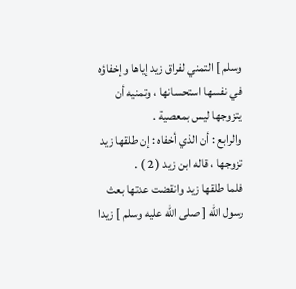وسلم ] التمني لفراق زيد إياها وإخفاؤه في نفسها استحسانها ، وتمنيه أن يتزوجها ليس بمعصية .
والرابع : أن الذي أخفاه : إن طلقها زيد تزوجها ، قاله ابن زيد ( 2 ) .
فلما طلقها زيد وانقضت عدتها بعث رسول الله [ صلى الله عليه وسلم ] زيدا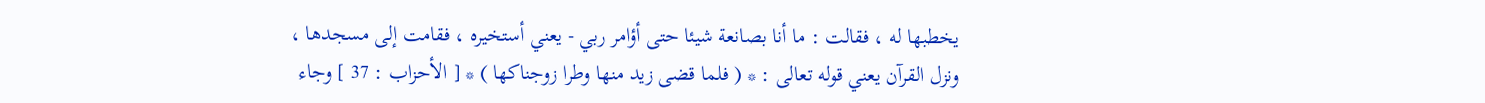يخطبها له ، فقالت : ما أنا بصانعة شيئا حتى أؤامر ربي - يعني أستخيره ، فقامت إلى مسجدها ، ونزل القرآن يعني قوله تعالى : * ( فلما قضى زيد منها وطرا زوجناكها ) * [ الأحزاب : 37 ] وجاء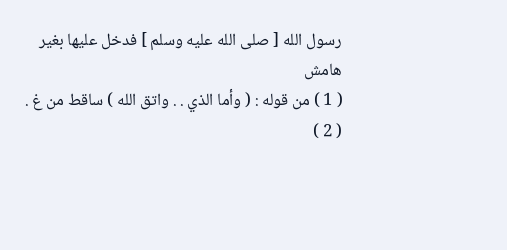رسول الله [ صلى الله عليه وسلم ] فدخل عليها بغير
هامش
( 1 ) من قوله : ( وأما الذي . . واتق الله ) ساقط من غ .
( 2 )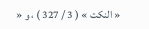« النكت » ( 3 / 327 ) ، و «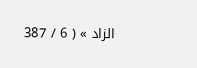الزاد » ( 6 / 387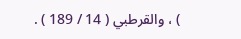) ، والقرطبي ( 14 / 189 ) .